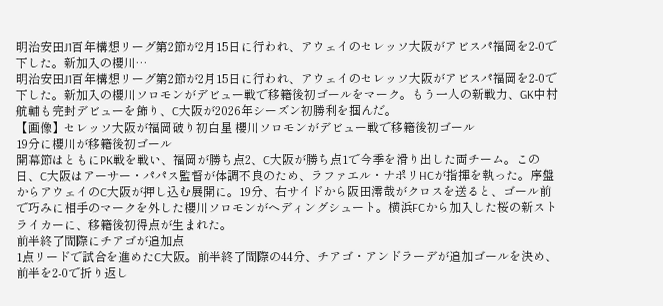明治安田J1百年構想リーグ第2節が2月15日に行われ、アウェイのセレッソ大阪がアビスパ福岡を2-0で下した。新加入の櫻川…
明治安田J1百年構想リーグ第2節が2月15日に行われ、アウェイのセレッソ大阪がアビスパ福岡を2-0で下した。新加入の櫻川ソロモンがデビュー戦で移籍後初ゴールをマーク。もう一人の新戦力、GK中村航輔も完封デビューを飾り、C大阪が2026年シーズン初勝利を掴んだ。
【画像】セレッソ大阪が福岡破り初白星 櫻川ソロモンがデビュー戦で移籍後初ゴール
19分に櫻川が移籍後初ゴール
開幕節はともにPK戦を戦い、福岡が勝ち点2、C大阪が勝ち点1で今季を滑り出した両チーム。この日、C大阪はアーサー・パパス監督が体調不良のため、ラファエル・ナポリHCが指揮を執った。序盤からアウェイのC大阪が押し込む展開に。19分、右サイドから阪田澪哉がクロスを送ると、ゴール前で巧みに相手のマークを外した櫻川ソロモンがヘディングシュート。横浜FCから加入した桜の新ストライカーに、移籍後初得点が生まれた。
前半終了間際にチアゴが追加点
1点リードで試合を進めたC大阪。前半終了間際の44分、チアゴ・アンドラーデが追加ゴールを決め、前半を2-0で折り返し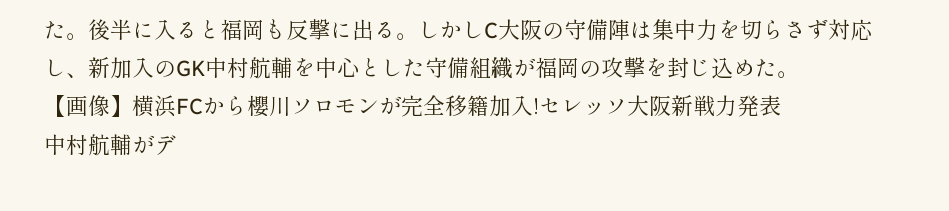た。後半に入ると福岡も反撃に出る。しかしC大阪の守備陣は集中力を切らさず対応し、新加入のGK中村航輔を中心とした守備組織が福岡の攻撃を封じ込めた。
【画像】横浜FCから櫻川ソロモンが完全移籍加入!セレッソ大阪新戦力発表
中村航輔がデ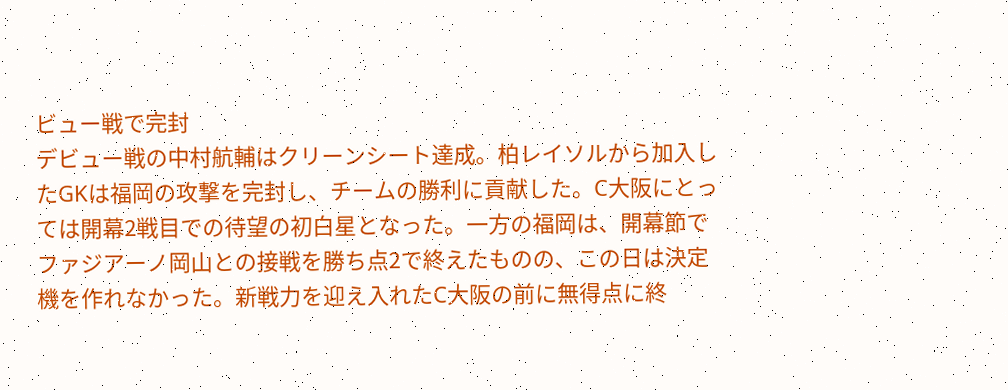ビュー戦で完封
デビュー戦の中村航輔はクリーンシート達成。柏レイソルから加入したGKは福岡の攻撃を完封し、チームの勝利に貢献した。C大阪にとっては開幕2戦目での待望の初白星となった。一方の福岡は、開幕節でファジアーノ岡山との接戦を勝ち点2で終えたものの、この日は決定機を作れなかった。新戦力を迎え入れたC大阪の前に無得点に終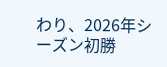わり、2026年シーズン初勝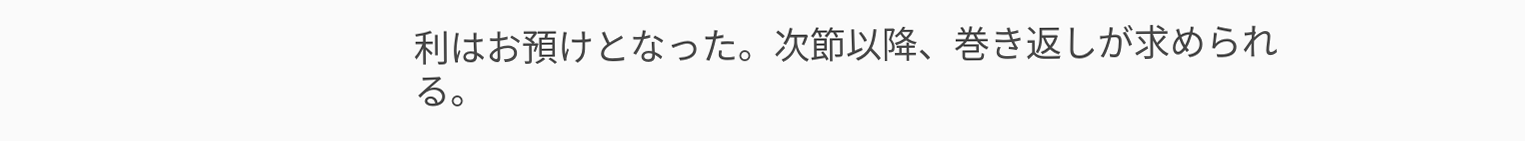利はお預けとなった。次節以降、巻き返しが求められる。